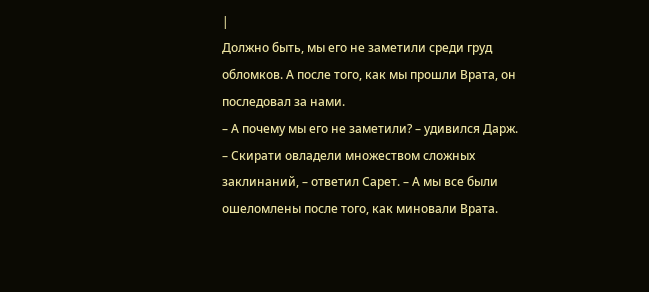|
Должно быть, мы его не заметили среди груд обломков. А после того, как мы прошли Врата, он последовал за нами.
– А почему мы его не заметили? – удивился Дарж.
– Скирати овладели множеством сложных заклинаний, – ответил Сарет. – А мы все были ошеломлены после того, как миновали Врата.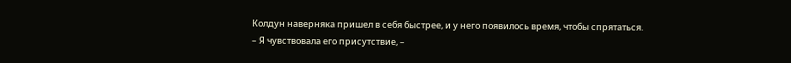Колдун наверняка пришел в себя быстрее, и у него появилось время, чтобы спрятаться.
– Я чувствовала его присутствие, –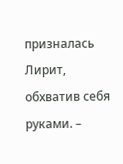призналась Лирит, обхватив себя руками. –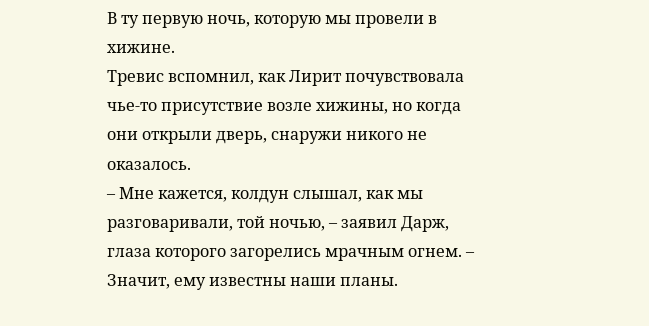В ту первую ночь, которую мы провели в хижине.
Тревис вспомнил, как Лирит почувствовала чье-то присутствие возле хижины, но когда они открыли дверь, снаружи никого не оказалось.
– Мне кажется, колдун слышал, как мы разговаривали, той ночью, – заявил Дарж, глаза которого загорелись мрачным огнем. – Значит, ему известны наши планы.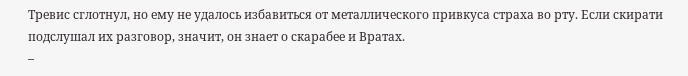Тревис сглотнул, но ему не удалось избавиться от металлического привкуса страха во рту. Если скирати подслушал их разговор, значит, он знает о скарабее и Вратах.
–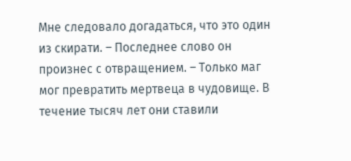Мне следовало догадаться, что это один из скирати. – Последнее слово он произнес с отвращением. – Только маг мог превратить мертвеца в чудовище. В течение тысяч лет они ставили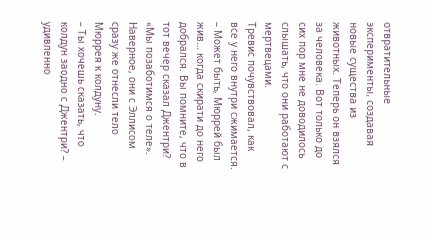отвратительные эксперименты, создавая новые существа из животных. Теперь он взялся за человека. Вот только до сих пор мне не доводилось слышать, что они работают с мертвецами.
Тревис почувствовал, как все у него внутри сжимается.
– Может быть, Мюррей был жив… когда скирати до него добрался. Вы помните, что в тот вечер сказал Джентри? «Мы позаботимся о теле». Наверное, они с Эллисом сразу же отнесли тело Мюррея к колдуну.
– Ты хочешь сказать, что колдун заодно с Джентри? – удивленно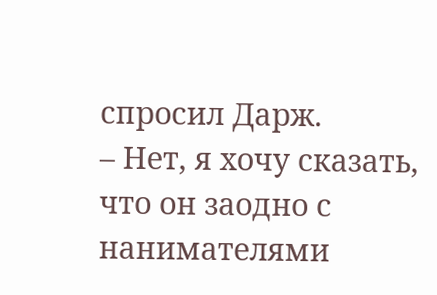спросил Дарж.
– Нет, я хочу сказать, что он заодно с нанимателями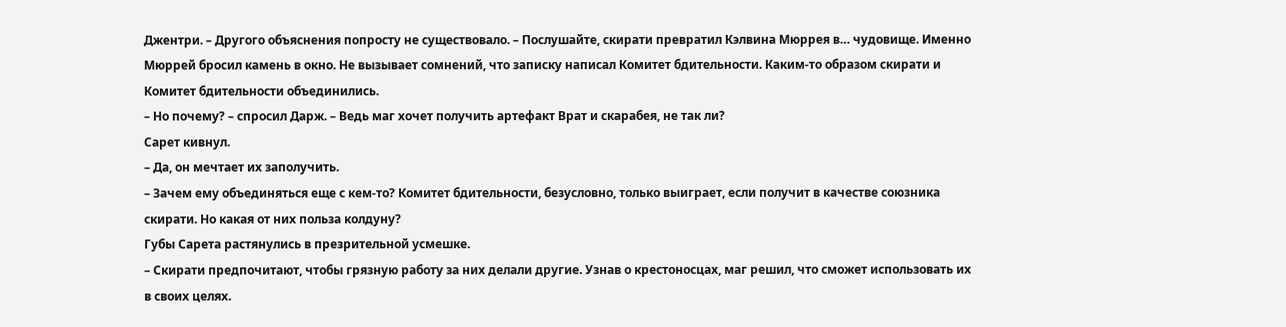Джентри. – Другого объяснения попросту не существовало. – Послушайте, скирати превратил Кэлвина Мюррея в… чудовище. Именно Мюррей бросил камень в окно. Не вызывает сомнений, что записку написал Комитет бдительности. Каким-то образом скирати и Комитет бдительности объединились.
– Но почему? – спросил Дарж. – Ведь маг хочет получить артефакт Врат и скарабея, не так ли?
Сарет кивнул.
– Да, он мечтает их заполучить.
– Зачем ему объединяться еще с кем-то? Комитет бдительности, безусловно, только выиграет, если получит в качестве союзника скирати. Но какая от них польза колдуну?
Губы Сарета растянулись в презрительной усмешке.
– Скирати предпочитают, чтобы грязную работу за них делали другие. Узнав о крестоносцах, маг решил, что сможет использовать их в своих целях.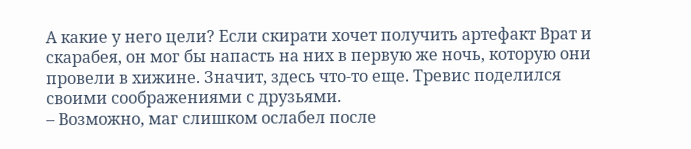А какие у него цели? Если скирати хочет получить артефакт Врат и скарабея, он мог бы напасть на них в первую же ночь, которую они провели в хижине. Значит, здесь что-то еще. Тревис поделился своими соображениями с друзьями.
– Возможно, маг слишком ослабел после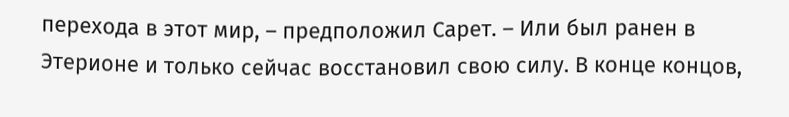перехода в этот мир, – предположил Сарет. – Или был ранен в Этерионе и только сейчас восстановил свою силу. В конце концов,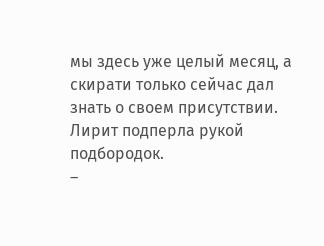мы здесь уже целый месяц, а скирати только сейчас дал знать о своем присутствии.
Лирит подперла рукой подбородок.
–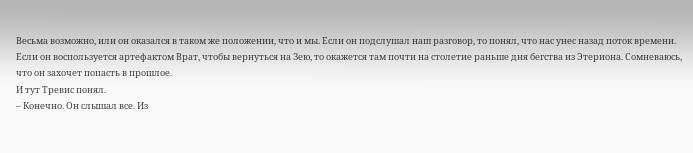Весьма возможно, или он оказался в таком же положении, что и мы. Если он подслушал наш разговор, то понял, что нас унес назад поток времени. Если он воспользуется артефактом Врат, чтобы вернуться на Зею, то окажется там почти на столетие раньше дня бегства из Этериона. Сомневаюсь, что он захочет попасть в прошлое.
И тут Тревис понял.
– Конечно. Он слышал все. Из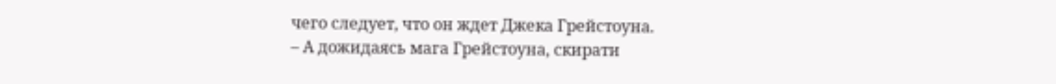чего следует, что он ждет Джека Грейстоуна.
– А дожидаясь мага Грейстоуна, скирати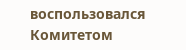воспользовался Комитетом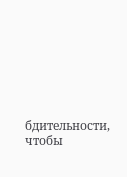бдительности, чтобы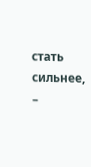стать сильнее, –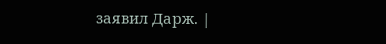заявил Дарж. |